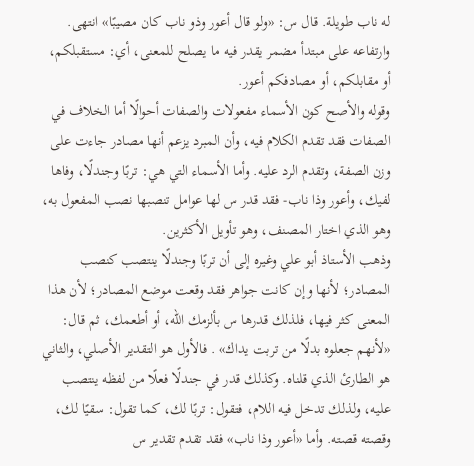له ناب طويلة. قال س: «ولو قال أعور وذو ناب كان مصيبًا» انتهى. وارتفاعه على مبتدأ مضمر يقدر فيه ما يصلح للمعنى، أي: مستقبلكم، أو مقابلكم، أو مصادفكم أعور.
وقوله والأصح كون الأسماء مفعولات والصفات أحوالًا أما الخلاف في الصفات فقد تقدم الكلام فيه، وأن المبرد يزعم أنها مصادر جاءت على وزن الصفة، وتقدم الرد عليه. وأما الأسماء التي هي: تربًا وجندلًا، وفاها لفيك، وأعور وذا ناب- فقد قدر س لها عوامل تنصبها نصب المفعول به، وهو الذي اختار المصنف، وهو تأويل الأكثرين.
وذهب الأستاذ أبو علي وغيره إلى أن تربًا وجندلًا ينتصب كنصب المصادر؛ لأنها وإن كانت جواهر فقد وقعت موضع المصادر؛ لأن هذا المعنى كثر فيها، فلذلك قدرها س بألزمك الله، أو أطعمك، ثم قال: «لأنهم جعلوه بدلًا من تربت يداك» . فالأول هو التقدير الأصلي، والثاني هو الطارئ الذي قلناه. وكذلك قدر في جندلًا فعلًا من لفظه ينتصب عليه، ولذلك تدخل فيه اللام، فتقول: تربًا لك، كما تقول: سقيًا لك، وقصته قصته. وأما «أعور وذا ناب» فقد تقدم تقدير س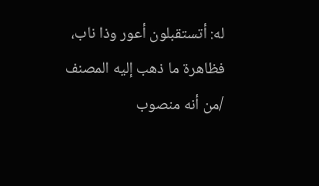له: أتستقبلون أعور وذا ناب، فظاهرة ما ذهب إليه المصنف /من أنه منصوب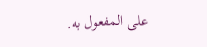على المفعول به.